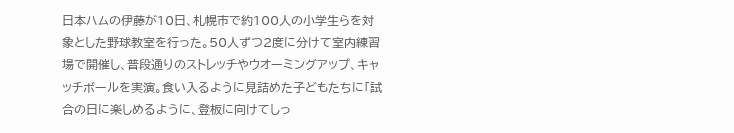日本ハムの伊藤が10日、札幌市で約100人の小学生らを対象とした野球教室を行った。50人ずつ2度に分けて室内練習場で開催し、普段通りのストレッチやウオーミングアップ、キャッチボールを実演。食い入るように見詰めた子どもたちに「試合の日に楽しめるように、登板に向けてしっ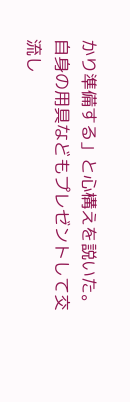かり準備する」と心構えを説いた。
自身の用具などもプレゼントして交流し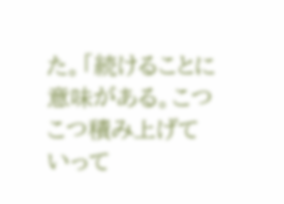た。「続けることに意味がある。こつこつ積み上げていって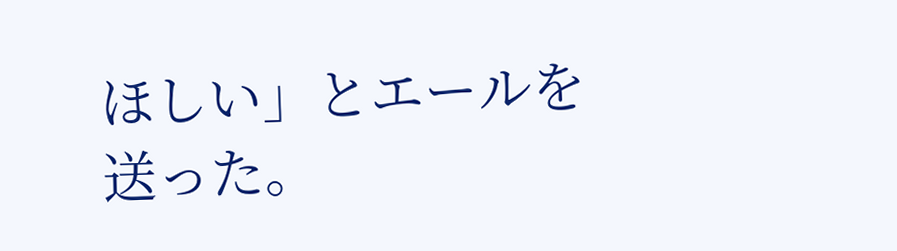ほしい」とエールを送った。